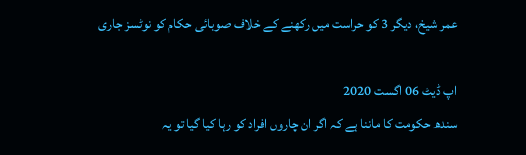عمر شیخ، دیگر 3 کو حراست میں رکھنے کے خلاف صوبائی حکام کو نوٹسز جاری

اپ ڈیٹ 06 اگست 2020
سندھ حکومت کا ماننا ہے کہ اگر ان چاروں افراد کو رہا کیا گیا تو یہ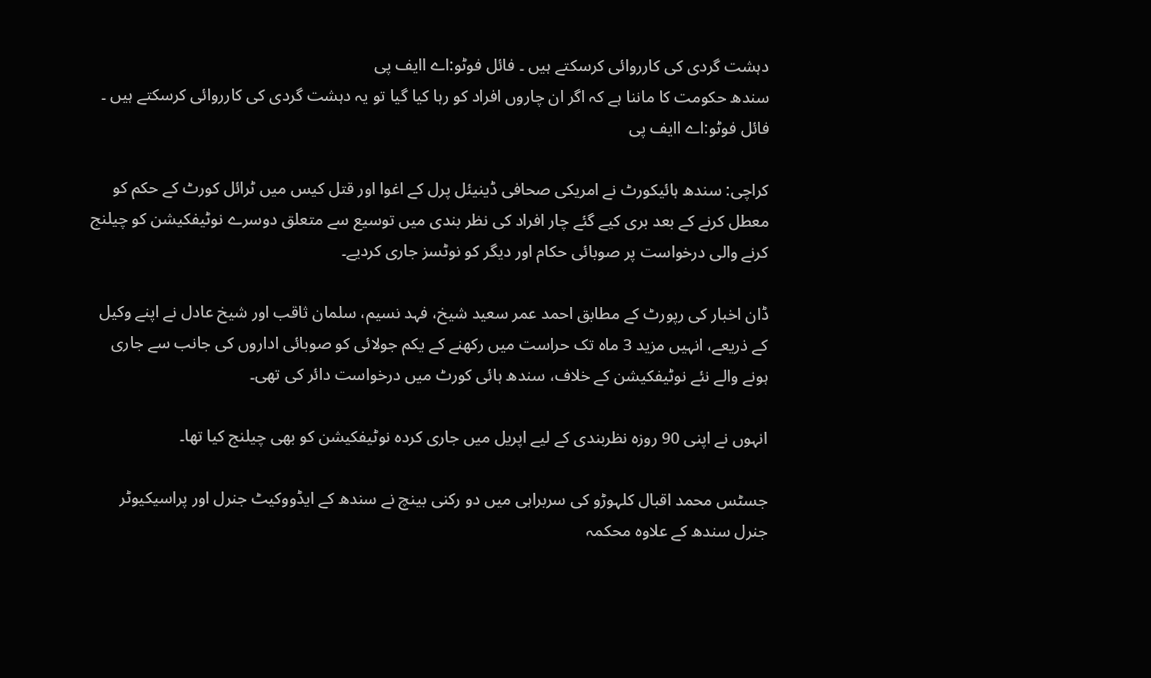دہشت گردی کی کارروائی کرسکتے ہیں ۔ فائل فوٹو:اے اایف پی
سندھ حکومت کا ماننا ہے کہ اگر ان چاروں افراد کو رہا کیا گیا تو یہ دہشت گردی کی کارروائی کرسکتے ہیں ۔ فائل فوٹو:اے اایف پی

کراچی: سندھ ہائیکورٹ نے امریکی صحافی ڈینیئل پرل کے اغوا اور قتل کیس میں ٹرائل کورٹ کے حکم کو معطل کرنے کے بعد بری کیے گئے چار افراد کی نظر بندی میں توسیع سے متعلق دوسرے نوٹیفکیشن کو چیلنج کرنے والی درخواست پر صوبائی حکام اور دیگر کو نوٹسز جاری کردیے۔

ڈان اخبار کی رپورٹ کے مطابق احمد عمر سعید شیخ، فہد نسیم، سلمان ثاقب اور شیخ عادل نے اپنے وکیل کے ذریعے، انہیں مزید 3 ماہ تک حراست میں رکھنے کے یکم جولائی کو صوبائی اداروں کی جانب سے جاری ہونے والے نئے نوٹیفکیشن کے خلاف، سندھ ہائی کورٹ میں درخواست دائر کی تھی۔

انہوں نے اپنی 90 روزہ نظربندی کے لیے اپریل میں جاری کردہ نوٹیفکیشن کو بھی چیلنج کیا تھا۔

جسٹس محمد اقبال کلہوڑو کی سربراہی میں دو رکنی بینچ نے سندھ کے ایڈووکیٹ جنرل اور پراسیکیوٹر جنرل سندھ کے علاوہ محکمہ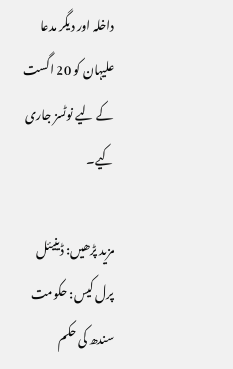داخلہ اور دیگر مدعا علیہان کو 20 اگست کے لیے نوٹسز جاری کیے۔

مزید پڑھیں: ڈینیئل پرل کیس: حکومت سندھ کی حکم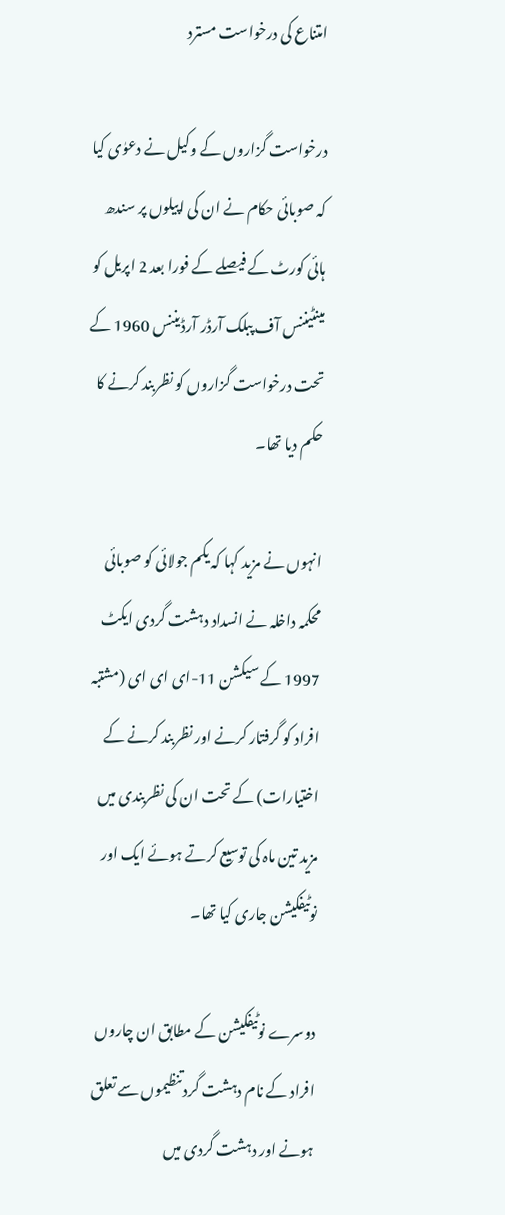امتناع کی درخواست مسترد

درخواست گزاروں کے وکیل نے دعوٰی کیا کہ صوبائی حکام نے ان کی اپیلوں پر سندھ ہائی کورٹ کے فیصلے کے فورا بعد 2 اپریل کو مینٹیننس آف پبلک آرڈر آرڈیننس 1960 کے تحت درخواست گزاروں کو نظربند کرنے کا حکم دیا تھا۔

انہوں نے مزید کہا کہ یکم جولائی کو صوبائی محکمہ داخلہ نے انسداد دہشت گردی ایکٹ 1997 کے سیکشن 11-ای ای ای (مشتبہ افراد کو گرفتار کرنے اور نظربند کرنے کے اختیارات) کے تحت ان کی نظربندی میں مزید تین ماہ کی توسیع کرتے ہوئے ایک اور نوٹیفکیشن جاری کیا تھا۔

دوسرے نوٹیفکیشن کے مطابق ان چاروں افراد کے نام دہشت گرد تنظیموں سے تعلق ہونے اور دہشت گردی میں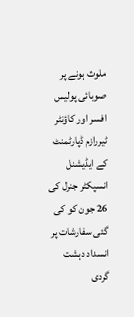ملوث ہونے پر صوبائی پولیس افسر اور کاؤنٹر ٹیررازم ڈپارٹمنٹ کے ایڈیشنل انسپکٹر جنرل کی 26 جون کو کی گئی سفارشات پر انسداد دہشت گردی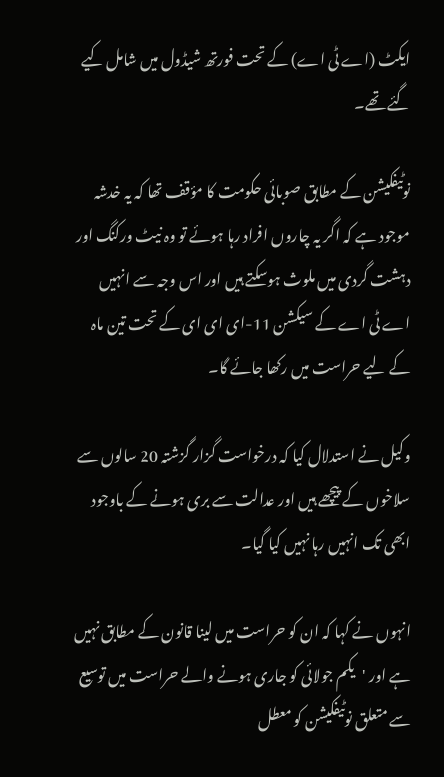ایکٹ (اے ٹی اے) کے تحت فورتھ شیڈول میں شامل کیے گئے تھے۔

نوٹیفکیشن کے مطابق صوبائی حکومت کا مؤقف تھا کہ یہ خدشہ موجود ہے کہ اگر یہ چاروں افراد رہا ہوئے تو وہ نیٹ ورکنگ اور دہشت گردی میں ملوث ہوسکتے ہیں اور اس وجہ سے انہیں اے ٹی اے کے سیکشن 11-ای ای ای کے تحت تین ماہ کے لیے حراست میں رکھا جائے گا۔

وکیل نے استدلال کیا کہ درخواست گزار گزشتہ 20 سالوں سے سلاخوں کے پیچھے ہیں اور عدالت سے بری ہونے کے باوجود ابھی تک انہیں رہا نہیں کیا گیا۔

انہوں نے کہا کہ ان کو حراست میں لینا قانون کے مطابق نہیں ہے اور 'یکم جولائی کو جاری ہونے والے حراست میں توسیع سے متعلق نوٹیفکیشن کو معطل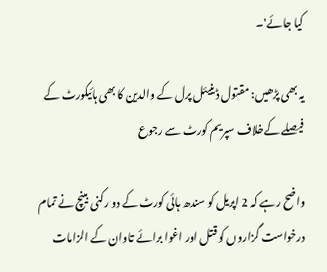کیا جائے'۔

یہ بھی پڑھیں: مقتول ڈینیئل پرل کے والدین کا بھی ہائیکورٹ کے فیصلے کےخلاف سپریم کورٹ سے رجوع

واضح رہے کہ 2 اپریل کو سندھ ہائی کورٹ کے دو رکنی بینچ نے تمام درخواست گزاروں کو قتل اور اغوا برائے تاوان کے الزامات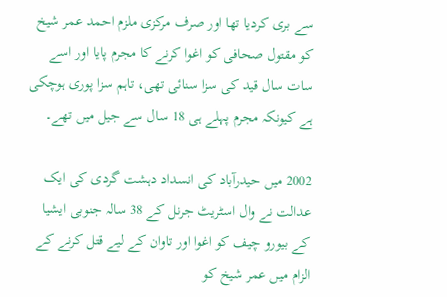سے بری کردیا تھا اور صرف مرکزی ملزم احمد عمر شیخ کو مقتول صحافی کو اغوا کرنے کا مجرم پایا اور اسے سات سال قید کی سزا سنائی تھی، تاہم سزا پوری ہوچکی ہے کیونکہ مجرم پہلے ہی 18 سال سے جیل میں تھے۔

2002 میں حیدرآباد کی انسداد دہشت گردی کی ایک عدالت نے وال اسٹریٹ جرنل کے 38 سالہ جنوبی ایشیا کے بیورو چیف کو اغوا اور تاوان کے لیے قتل کرنے کے الزام میں عمر شیخ کو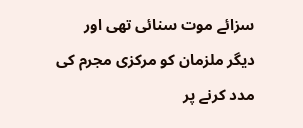سزائے موت سنائی تھی اور دیگر ملزمان کو مرکزی مجرم کی مدد کرنے پر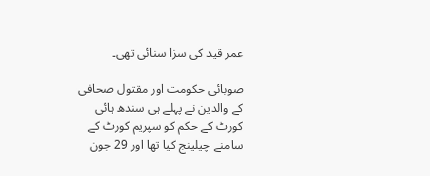عمر قید کی سزا سنائی تھی۔

صوبائی حکومت اور مقتول صحافی کے والدین نے پہلے ہی سندھ ہائی کورٹ کے حکم کو سپریم کورٹ کے سامنے چیلینج کیا تھا اور 29 جون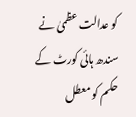کو عدالت عظمیٰ نے سندھ ہائی کورٹ کے حکم کو معطل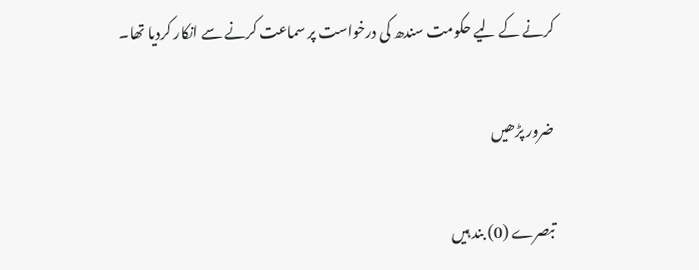کرنے کے لیے حکومت سندھ کی درخواست پر سماعت کرنے سے انکار کردیا تھا۔

ضرور پڑھیں

تبصرے (0) بند ہیں